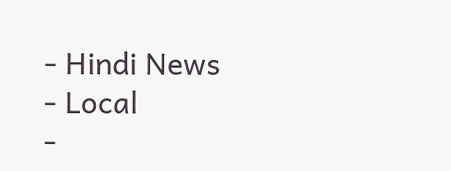- Hindi News
- Local
-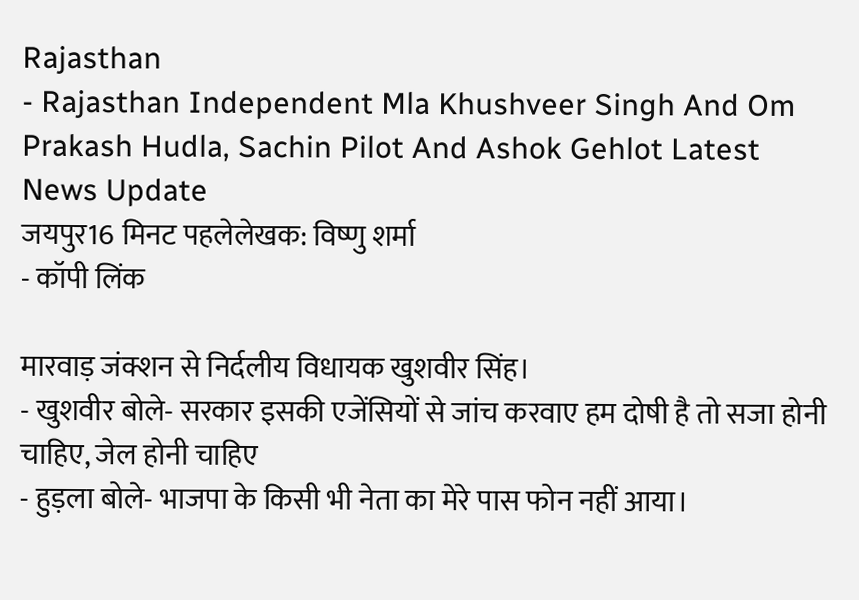Rajasthan
- Rajasthan Independent Mla Khushveer Singh And Om Prakash Hudla, Sachin Pilot And Ashok Gehlot Latest News Update
जयपुर16 मिनट पहलेलेखक: विष्णु शर्मा
- कॉपी लिंक

मारवाड़ जंक्शन से निर्दलीय विधायक खुशवीर सिंह।
- खुशवीर बोले- सरकार इसकी एजेंसियों से जांच करवाए हम दोषी है तो सजा होनी चाहिए, जेल होनी चाहिए
- हुड़ला बोले- भाजपा के किसी भी नेता का मेरे पास फोन नहीं आया।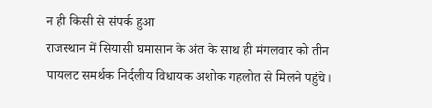न ही किसी से संपर्क हुआ
राजस्थान में सियासी घमासान के अंत के साथ ही मंगलवार को तीन पायलट समर्थक निर्दलीय विधायक अशोक गहलोत से मिलने पहुंचे।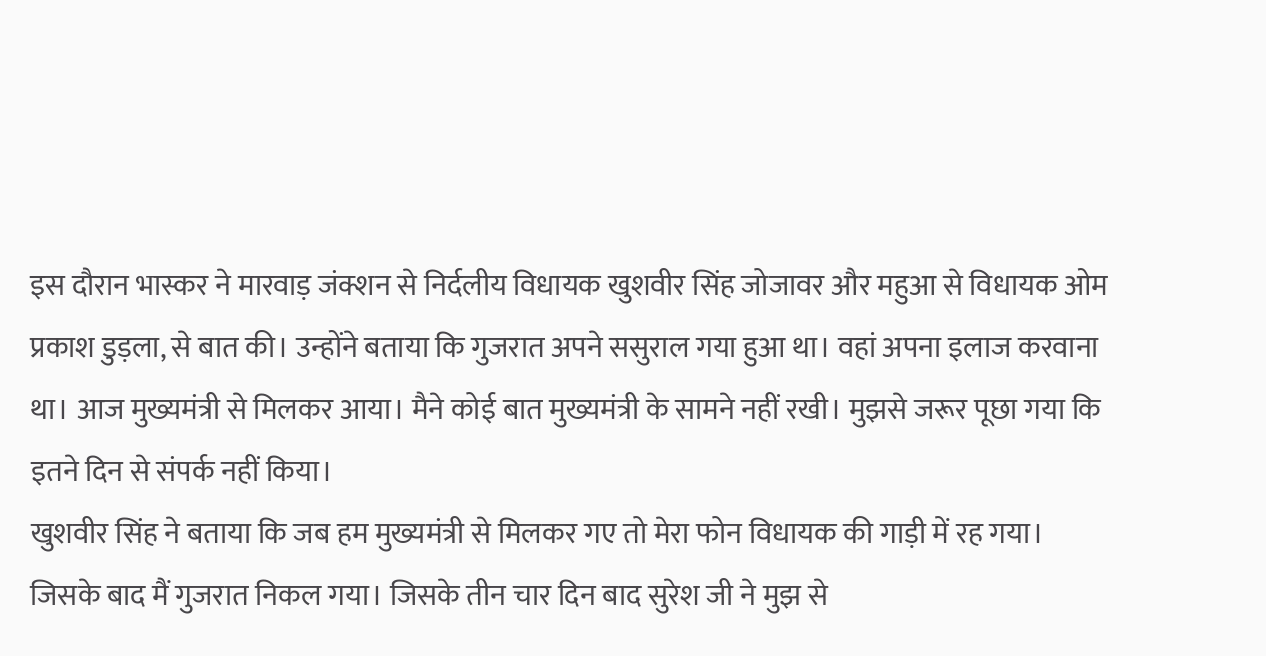इस दौरान भास्कर ने मारवाड़ जंक्शन से निर्दलीय विधायक खुशवीर सिंह जोजावर और महुआ से विधायक ओम प्रकाश डुड़ला, से बात की। उन्होंने बताया कि गुजरात अपने ससुराल गया हुआ था। वहां अपना इलाज करवाना था। आज मुख्यमंत्री से मिलकर आया। मैने कोई बात मुख्यमंत्री के सामने नहीं रखी। मुझसे जरूर पूछा गया कि इतने दिन से संपर्क नहीं किया।
खुशवीर सिंह ने बताया कि जब हम मुख्यमंत्री से मिलकर गए तो मेरा फोन विधायक की गाड़ी में रह गया। जिसके बाद मैं गुजरात निकल गया। जिसके तीन चार दिन बाद सुरेश जी ने मुझ से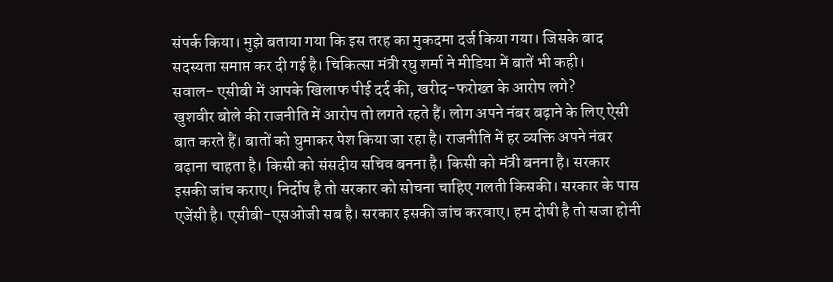संपर्क किया। मुझे बताया गया कि इस तरह का मुकदमा दर्ज किया गया। जिसके बाद सदस्यता समाप्त कर दी गई है। चिकित्सा मंत्री रघु शर्मा ने मीडिया में बातें भी कही।
सवाल- एसीबी में आपके खिलाफ पीई दर्द की, खरीद-फरोख्त के आरोप लगे?
खुशवीर बोले की राजनीति में आरोप तो लगते रहते हैं। लोग अपने नंबर बढ़ाने के लिए ऐसी बात करते हैं। बातों को घुमाकर पेश किया जा रहा है। राजनीति में हर व्यक्ति अपने नंबर बढ़ाना चाहता है। किसी को संसदीय सचिव बनना है। किसी को मंत्री बनना है। सरकार इसकी जांच कराए। निर्दोष है तो सरकार को सोचना चाहिए गलती किसकी। सरकार के पास एजेंसी है। एसीबी-एसओजी सब है। सरकार इसकी जांच करवाए। हम दोषी है तो सजा होनी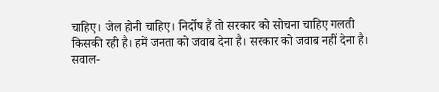चाहिए। जेल होनी चाहिए। निर्दोष हैं तो सरकार को सोचना चाहिए गलती किसकी रही है। हमें जनता को जवाब देना है। सरकार को जवाब नहीं देना है।
सवाल-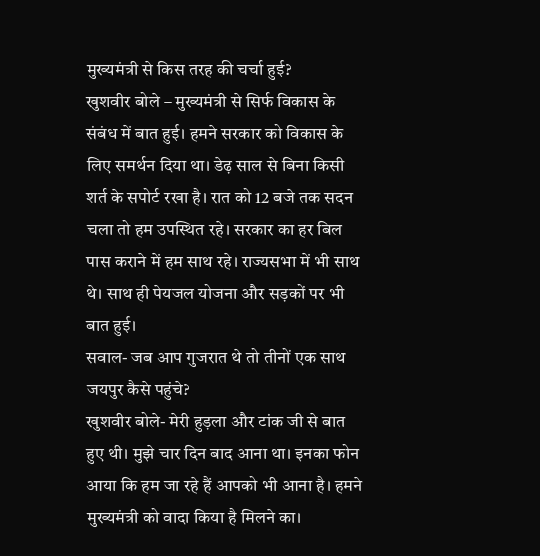मुख्यमंत्री से किस तरह की चर्चा हुई?
खुशवीर बोले – मुख्यमंत्री से सिर्फ विकास के संबंध में बात हुई। हमने सरकार को विकास के लिए समर्थन दिया था। डेढ़ साल से बिना किसी शर्त के सपोर्ट रखा है। रात को 12 बजे तक सदन चला तो हम उपस्थित रहे। सरकार का हर बिल पास कराने में हम साथ रहे। राज्यसभा में भी साथ थे। साथ ही पेयजल योजना और सड़कों पर भी बात हुई।
सवाल- जब आप गुजरात थे तो तीनों एक साथ जयपुर कैसे पहुंचे?
खुशवीर बोले- मेरी हुड़ला और टांक जी से बात हुए थी। मुझे चार दिन बाद आना था। इनका फोन आया कि हम जा रहे हैं आपको भी आना है। हमने मुख्यमंत्री को वादा किया है मिलने का।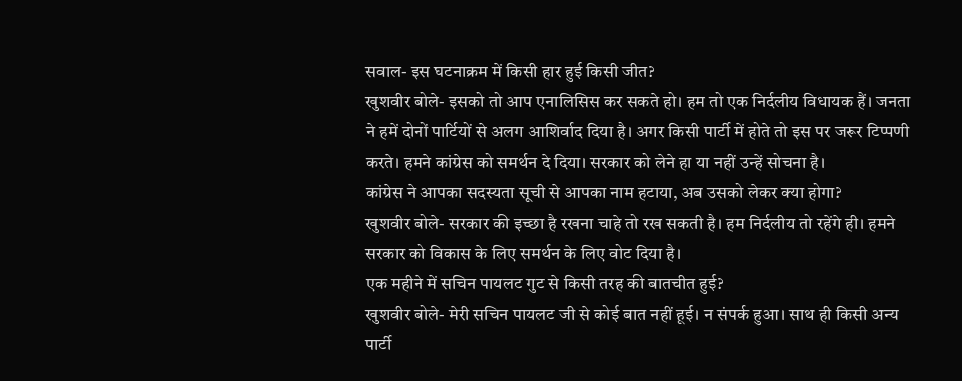सवाल- इस घटनाक्रम में किसी हार हुई किसी जीत?
खुशवीर बोले- इसको तो आप एनालिसिस कर सकते हो। हम तो एक निर्दलीय विधायक हैं। जनता ने हमें दोनों पार्टियों से अलग आशिर्वाद दिया है। अगर किसी पार्टी में होते तो इस पर जरूर टिप्पणी करते। हमने कांग्रेस को समर्थन दे दिया। सरकार को लेने हा या नहीं उन्हें सोचना है।
कांग्रेस ने आपका सदस्यता सूची से आपका नाम हटाया, अब उसको लेकर क्या होगा?
खुशवीर बोले- सरकार की इच्छा है रखना चाहे तो रख सकती है। हम निर्दलीय तो रहेंगे ही। हमने सरकार को विकास के लिए समर्थन के लिए वोट दिया है।
एक महीने में सचिन पायलट गुट से किसी तरह की बातचीत हुई?
खुशवीर बोले- मेरी सचिन पायलट जी से कोई बात नहीं हूई। न संपर्क हुआ। साथ ही किसी अन्य पार्टी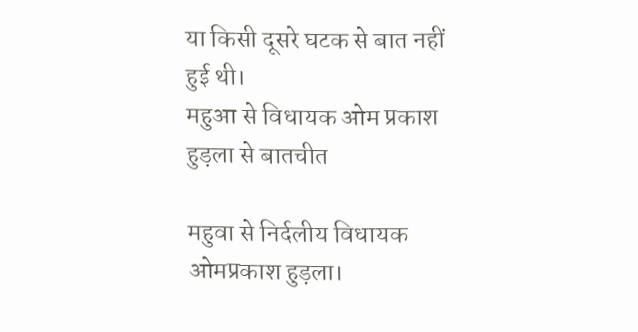या किसी दूसरे घटक से बात नहीं हुई थी।
महुआ से विधायक ओम प्रकाश हुड़ला से बातचीत

महुवा से निर्दलीय विधायक ओमप्रकाश हुड़ला।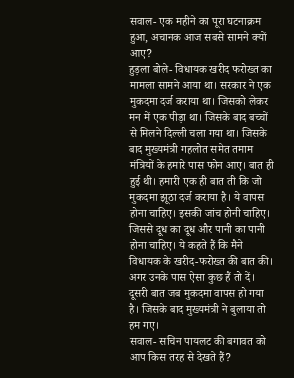सवाल- एक महीने का पूरा घटनाक्रम हुआ, अचानक आज सबसे सामने क्यों आए?
हुड़ला बोले- विधायक खरीद फरोख्त का मामला सामने आया था। सरकार ने एक मुकदमा दर्ज कराया था। जिसको लेकर मन में एक पीड़ा था। जिसके बाद बच्चों से मिलने दिल्ली चला गया था। जिसके बाद मुख्यमंत्री गहलोत समेत तमाम मंत्रियों के हमारे पास फोन आए। बात ही हुई थी। हमारी एक ही बात ती कि जो मुकदमा झूठा दर्ज कराया है। ये वापस होना चाहिए। इसकी जांच होनी चाहिए। जिससे दूध का दूध और पानी का पानी होना चाहिए। ये कहते हैं कि मैने विधायक के खरीद-फरोख्त की बात की। अगर उनके पास ऐसा कुछ हैं तो दें। दूसरी बात जब मुकदमा वापस हो गया है। जिसके बाद मुख्यमंत्री ने बुलाया तो हम गए।
सवाल- सचिन पायलट की बगावत को आप किस तरह से देखते हैं?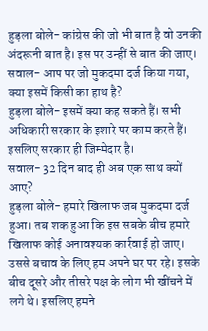हुड़ला बोले- कांग्रेस की जो भी बात है वो उनकी अंदरूनी बात है। इस पर उन्हीं से बात की जाए।
सवाल- आप पर जो मुकदमा दर्ज किया गया, क्या इसमें किसी का हाथ है?
हुड़ला बोले- इसमें क्या कह सकते हैं। सभी अधिकारी सरकार के इशारे पर काम करते हैं। इसलिए सरकार ही जिम्मेदार है।
सवाल- 32 दिन बाद ही अब एक साथ क्यों आए?
हुड़ला बोले- हमारे खिलाफ जब मुकदमा दर्ज हुआ। तब शक हुआ कि इस सबके बीच हमारे खिलाफ कोई अनावश्यक कार्रवाई हो जाए। उससे बचाव के लिए हम अपने घर पर रहे। इसके बीच दूसरे और तीसरे पक्ष के लोग भी खींचने में लगे थे। इसलिए हमने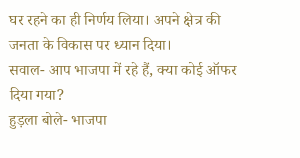घर रहने का ही निर्णय लिया। अपने क्षेत्र की जनता के विकास पर ध्यान दिया।
सवाल- आप भाजपा में रहे हैं, क्या कोई ऑफर दिया गया?
हुड़ला बोले- भाजपा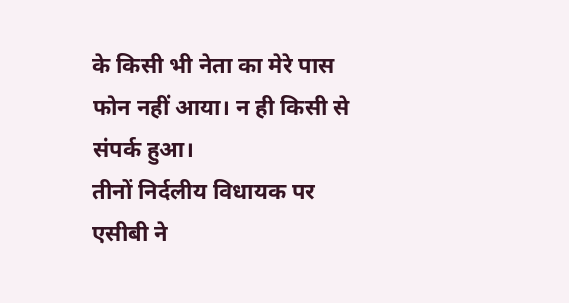के किसी भी नेता का मेरे पास फोन नहीं आया। न ही किसी से संपर्क हुआ।
तीनों निर्दलीय विधायक पर एसीबी ने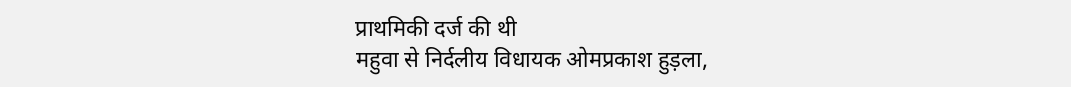प्राथमिकी दर्ज की थी
महुवा से निर्दलीय विधायक ओमप्रकाश हुड़ला,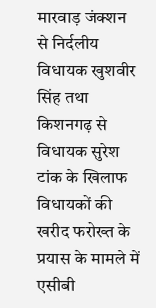मारवाड़ जंक्शन से निर्दलीय विधायक खुशवीर सिंह तथा किशनगढ़ से विधायक सुरेश टांक के खिलाफ विधायकों की खरीद फरोख्त के प्रयास के मामले में एसीबी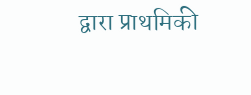द्वारा प्राथमिकी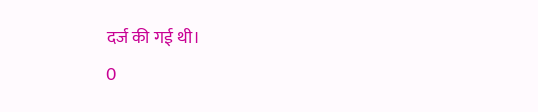दर्ज की गई थी।
0